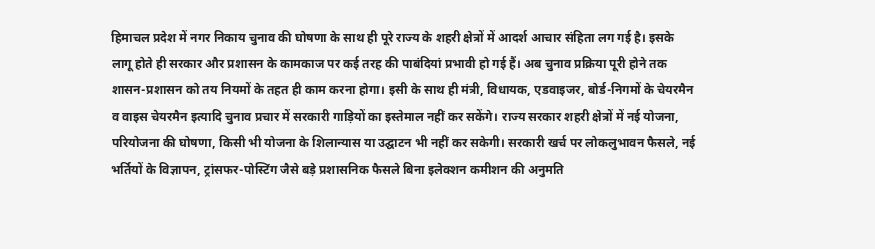हिमाचल प्रदेश में नगर निकाय चुनाव की घोषणा के साथ ही पूरे राज्य के शहरी क्षेत्रों में आदर्श आचार संहिता लग गई है। इसके लागू होते ही सरकार और प्रशासन के कामकाज पर कई तरह की पाबंदियां प्रभावी हो गई हैं। अब चुनाव प्रक्रिया पूरी होने तक शासन-प्रशासन को तय नियमों के तहत ही काम करना होगा। इसी के साथ ही मंत्री, विधायक, एडवाइजर, बोर्ड-निगमों के चेयरमैन व वाइस चेयरमैन इत्यादि चुनाव प्रचार में सरकारी गाड़ियों का इस्तेमाल नहीं कर सकेंगे। राज्य सरकार शहरी क्षेत्रों में नई योजना, परियोजना की घोषणा, किसी भी योजना के शिलान्यास या उद्घाटन भी नहीं कर सकेगी। सरकारी खर्च पर लोकलुभावन फैसले, नई भर्तियों के विज्ञापन, ट्रांसफर-पोस्टिंग जैसे बड़े प्रशासनिक फैसले बिना इलेक्शन कमीशन की अनुमति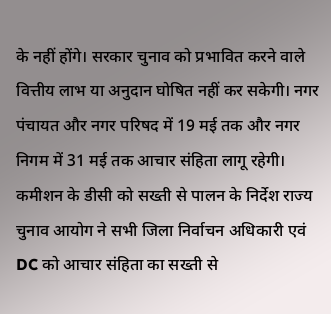के नहीं होंगे। सरकार चुनाव को प्रभावित करने वाले वित्तीय लाभ या अनुदान घोषित नहीं कर सकेगी। नगर पंचायत और नगर परिषद में 19 मई तक और नगर निगम में 31 मई तक आचार संहिता लागू रहेगी। कमीशन के डीसी को सख्ती से पालन के निर्देश राज्य चुनाव आयोग ने सभी जिला निर्वाचन अधिकारी एवं DC को आचार संहिता का सख्ती से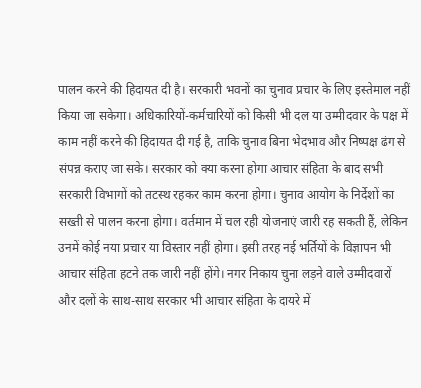पालन करने की हिदायत दी है। सरकारी भवनों का चुनाव प्रचार के लिए इस्तेमाल नहीं किया जा सकेगा। अधिकारियों-कर्मचारियों को किसी भी दल या उम्मीदवार के पक्ष में काम नहीं करने की हिदायत दी गई है, ताकि चुनाव बिना भेदभाव और निष्पक्ष ढंग से संपन्न कराए जा सके। सरकार को क्या करना होगा आचार संहिता के बाद सभी सरकारी विभागों को तटस्थ रहकर काम करना होगा। चुनाव आयोग के निर्देशों का सख्ती से पालन करना होगा। वर्तमान में चल रही योजनाएं जारी रह सकती हैं, लेकिन उनमें कोई नया प्रचार या विस्तार नहीं होगा। इसी तरह नई भर्तियों के विज्ञापन भी आचार संहिता हटने तक जारी नहीं होंगे। नगर निकाय चुना लड़ने वाले उम्मीदवारों और दलों के साथ-साथ सरकार भी आचार संहिता के दायरे में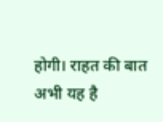होगी। राहत की बात अभी यह है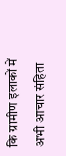कि ग्रामीण इलाकों में अभी आचार संहिता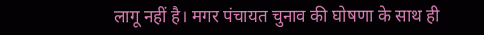लागू नहीं है। मगर पंचायत चुनाव की घोषणा के साथ ही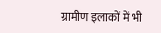ग्रामीण इलाकों में भी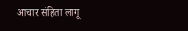आचार संहिता लागू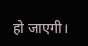हो जाएगी।